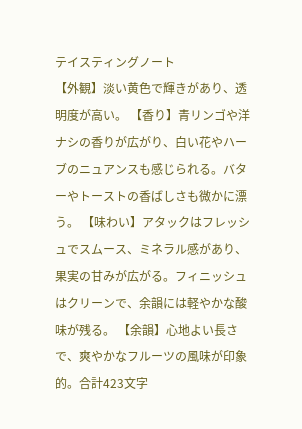テイスティングノート
【外観】淡い黄色で輝きがあり、透明度が高い。 【香り】青リンゴや洋ナシの香りが広がり、白い花やハーブのニュアンスも感じられる。バターやトーストの香ばしさも微かに漂う。 【味わい】アタックはフレッシュでスムース、ミネラル感があり、果実の甘みが広がる。フィニッシュはクリーンで、余韻には軽やかな酸味が残る。 【余韻】心地よい長さで、爽やかなフルーツの風味が印象的。合計423文字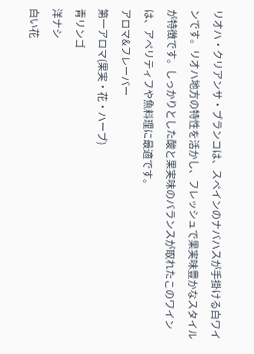リオハ・クリアンサ・ブランコは、スペインのナバハスが手掛ける白ワインです。リオハ地方の特性を活かし、フレッシュで果実味豊かなスタイルが特徴です。しっかりとした酸と果実味のバランスが取れたこのワインは、アペリティフや魚料理に最適です。
アロマ&フレーバー
第一アロマ(果実・花・ハーブ)
青リンゴ
洋ナシ
白い花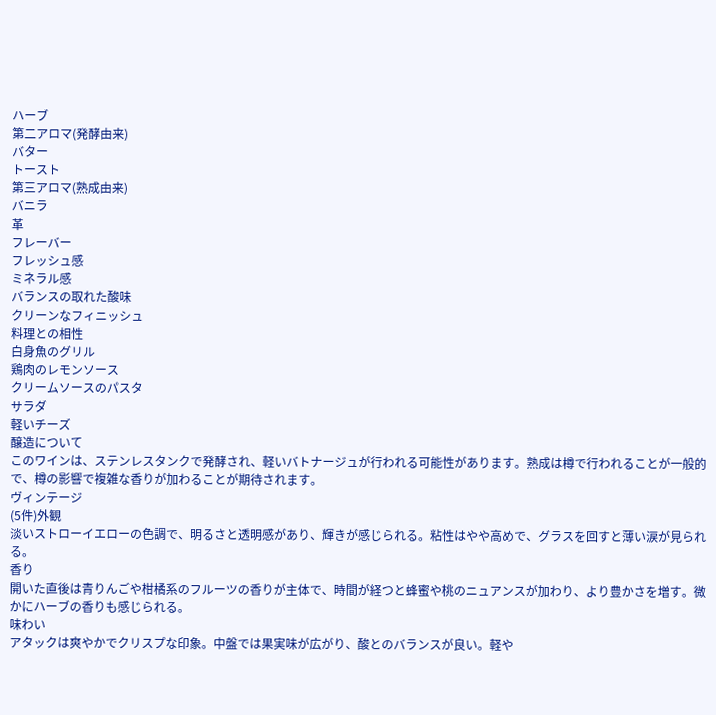ハーブ
第二アロマ(発酵由来)
バター
トースト
第三アロマ(熟成由来)
バニラ
革
フレーバー
フレッシュ感
ミネラル感
バランスの取れた酸味
クリーンなフィニッシュ
料理との相性
白身魚のグリル
鶏肉のレモンソース
クリームソースのパスタ
サラダ
軽いチーズ
醸造について
このワインは、ステンレスタンクで発酵され、軽いバトナージュが行われる可能性があります。熟成は樽で行われることが一般的で、樽の影響で複雑な香りが加わることが期待されます。
ヴィンテージ
(5件)外観
淡いストローイエローの色調で、明るさと透明感があり、輝きが感じられる。粘性はやや高めで、グラスを回すと薄い涙が見られる。
香り
開いた直後は青りんごや柑橘系のフルーツの香りが主体で、時間が経つと蜂蜜や桃のニュアンスが加わり、より豊かさを増す。微かにハーブの香りも感じられる。
味わい
アタックは爽やかでクリスプな印象。中盤では果実味が広がり、酸とのバランスが良い。軽や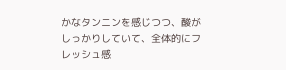かなタンニンを感じつつ、酸がしっかりしていて、全体的にフレッシュ感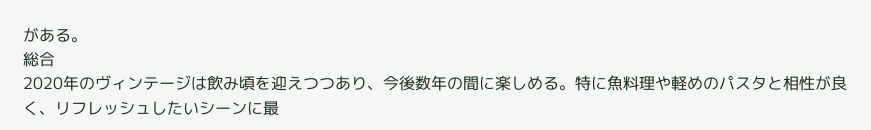がある。
総合
2020年のヴィンテージは飲み頃を迎えつつあり、今後数年の間に楽しめる。特に魚料理や軽めのパスタと相性が良く、リフレッシュしたいシーンに最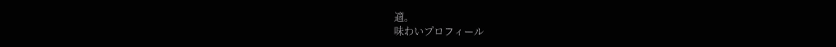適。
味わいプロフィール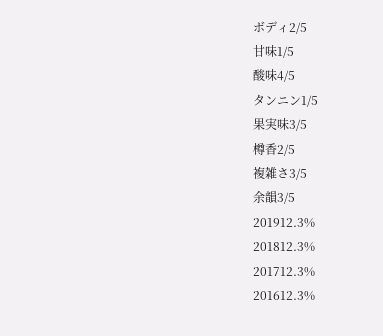ボディ2/5
甘味1/5
酸味4/5
タンニン1/5
果実味3/5
樽香2/5
複雑さ3/5
余韻3/5
201912.3%
201812.3%
201712.3%
201612.3%